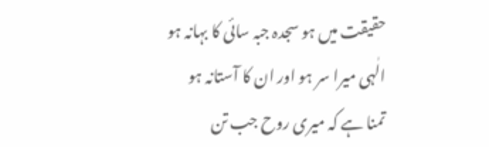حقیقت میں ہو سجدہ جبہ سائی کا بہانہ ہو
الٰہی میرا سر ہو اور ان کا آستانہ ہو
تمنا ہے کہ میری روح جب تن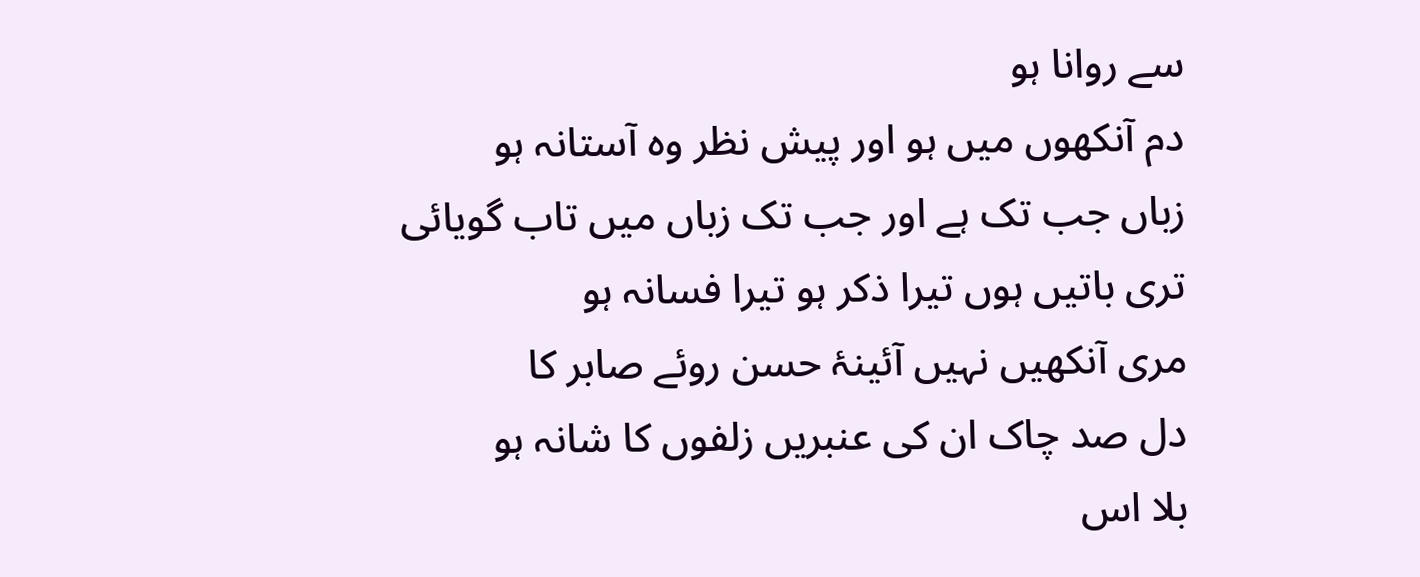سے روانا ہو
دم آنکھوں میں ہو اور پیش نظر وہ آستانہ ہو
زباں جب تک ہے اور جب تک زباں میں تاب گویائی
تری باتیں ہوں تیرا ذکر ہو تیرا فسانہ ہو
مری آنکھیں نہیں آئینۂ حسن روئے صابر کا
دل صد چاک ان کی عنبریں زلفوں کا شانہ ہو
بلا اس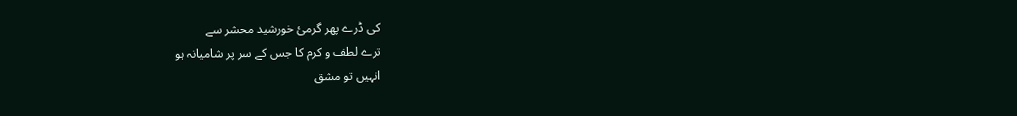کی ڈرے پھر گرمیٔ خورشید محشر سے
ترے لطف و کرم کا جس کے سر پر شامیانہ ہو
انہیں تو مشق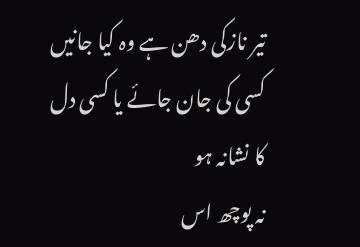تیر نازکی دھن ہے وہ کیا جانیں
کسی کی جان جائے یا کسی دل کا نشانہ ہو
نہ پوچھ اس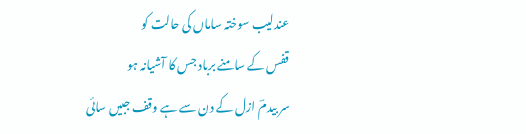عندلیب سوختہ ساماں کی حالت کو
قفس کے سامنے برباد جس کا آشیانہ ہو
سر بیدمؔ ازل کے دن سے ہے وقف جبیں سائی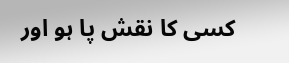کسی کا نقش پا ہو اور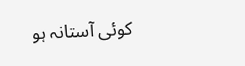کوئی آستانہ ہو